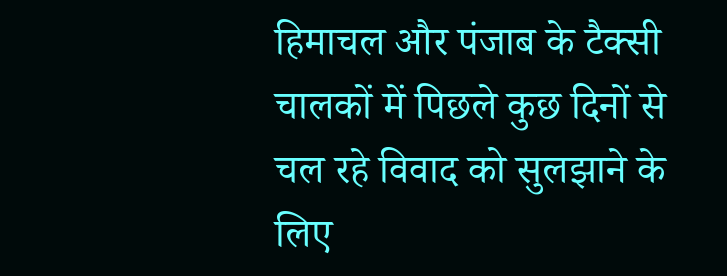हिमाचल और पंजाब के टैक्सी चालकों में पिछले कुछ दिनों से चल रहे विवाद को सुलझाने के लिए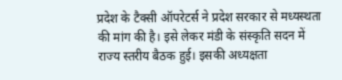प्रदेश के टैक्सी ऑपरेटर्स ने प्रदेश सरकार से मध्यस्थता की मांग की है। इसे लेकर मंडी के संस्कृति सदन में राज्य स्तरीय बैठक हुई। इसकी अध्यक्षता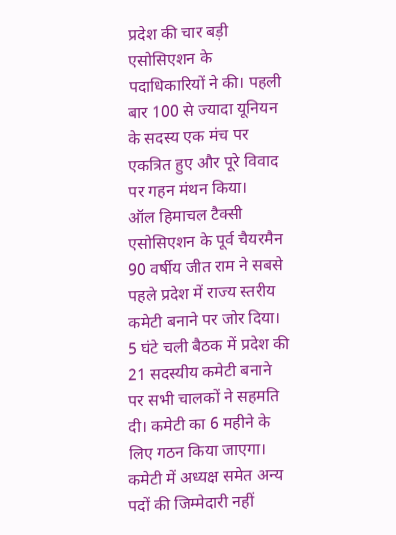प्रदेश की चार बड़ी एसोसिएशन के पदाधिकारियों ने की। पहली बार 100 से ज्यादा यूनियन के सदस्य एक मंच पर एकत्रित हुए और पूरे विवाद पर गहन मंथन किया।
ऑल हिमाचल टैक्सी एसोसिएशन के पूर्व चैयरमैन 90 वर्षीय जीत राम ने सबसे पहले प्रदेश में राज्य स्तरीय कमेटी बनाने पर जोर दिया। 5 घंटे चली बैठक में प्रदेश की 21 सदस्यीय कमेटी बनाने पर सभी चालकों ने सहमति दी। कमेटी का 6 महीने के लिए गठन किया जाएगा। कमेटी में अध्यक्ष समेत अन्य पदों की जिम्मेदारी नहीं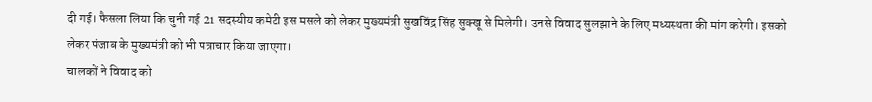दी गई। फैसला लिया कि चुनी गई 21 सदस्यीय कमेटी इस मसले को लेकर मुख्यमंत्री सुखविंद्र सिंह सुक्खू से मिलेगी। उनसे विवाद सुलझाने के लिए मध्यस्थता की मांग करेगी। इसको लेकर पंजाब के मुख्यमंत्री को भी पत्राचार किया जाएगा।
चालकों ने विवाद को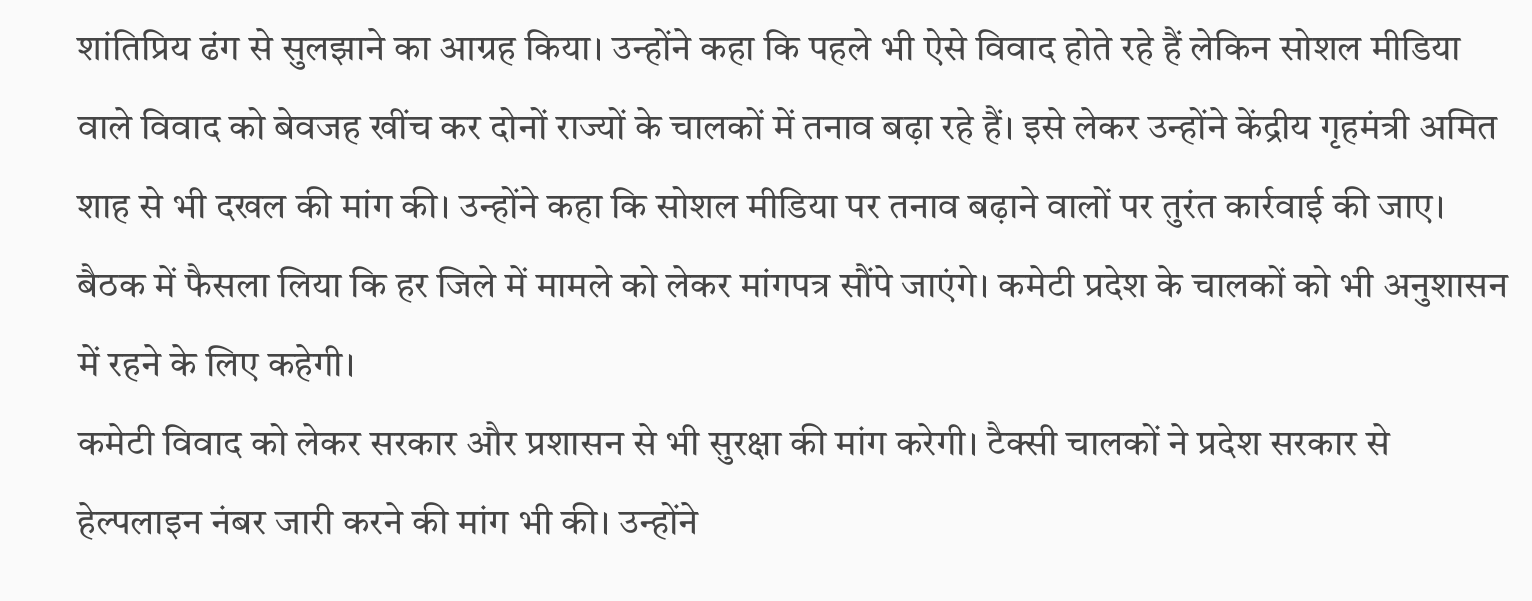शांतिप्रिय ढंग से सुलझाने का आग्रह किया। उन्होंने कहा कि पहले भी ऐसे विवाद होते रहे हैं लेकिन सोशल मीडिया वाले विवाद को बेवजह खींच कर दोनों राज्यों के चालकों में तनाव बढ़ा रहे हैं। इसे लेकर उन्होंने केंद्रीय गृहमंत्री अमित शाह से भी दखल की मांग की। उन्होंने कहा कि सोशल मीडिया पर तनाव बढ़ाने वालों पर तुरंत कार्रवाई की जाए। बैठक में फैसला लिया कि हर जिले में मामले को लेकर मांगपत्र सौंपे जाएंगे। कमेटी प्रदेश के चालकों को भी अनुशासन में रहने के लिए कहेगी।
कमेटी विवाद को लेकर सरकार और प्रशासन से भी सुरक्षा की मांग करेगी। टैक्सी चालकों ने प्रदेश सरकार से हेल्पलाइन नंबर जारी करने की मांग भी की। उन्होंने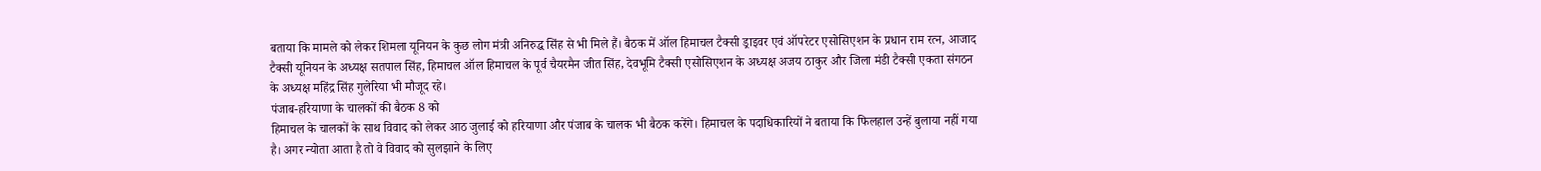बताया कि मामले को लेकर शिमला यूनियन के कुछ लोग मंत्री अनिरुद्ध सिंह से भी मिले हैं। बैठक में ऑल हिमाचल टैक्सी ड्राइवर एवं ऑपरेटर एसोसिएशन के प्रधान राम रत्न, आजाद टैक्सी यूनियन के अध्यक्ष सतपाल सिंह, हिमाचल ऑल हिमाचल के पूर्व चैयरमैन जीत सिंह, देवभूमि टैक्सी एसोसिएशन के अध्यक्ष अजय ठाकुर और जिला मंडी टैक्सी एकता संगठन के अध्यक्ष महिंद्र सिंह गुलेरिया भी मौजूद रहे।
पंजाब-हरियाणा के चालकों की बैठक 8 को
हिमाचल के चालकों के साथ विवाद को लेकर आठ जुलाई को हरियाणा और पंजाब के चालक भी बैठक करेंगे। हिमाचल के पदाधिकारियों ने बताया कि फिलहाल उन्हें बुलाया नहीं गया है। अगर न्योता आता है तो वे विवाद को सुलझाने के लिए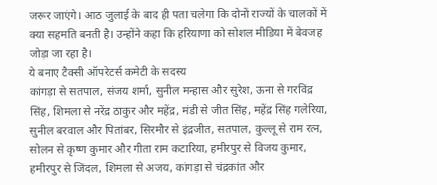जरूर जाएंगे। आठ जुलाई के बाद ही पता चलेगा कि दोनों राज्यों के चालकों में क्या सहमति बनती है। उन्होंने कहा कि हरियाणा को सोशल मीडिया में बेवजह जोड़ा जा रहा है।
ये बनाए टैक्सी ऑपरेटर्स कमेटी के सदस्य
कांगड़ा से सतपाल, संजय शर्मा, सुनील मन्हास और सुरेश, ऊना से गरविंद्र सिंह, शिमला से नरेंद्र ठाकुर और महेंद्र, मंडी से जीत सिंह, महेंद्र सिंह गलेरिया, सुनील बरवाल और पितांबर, सिरमौर से इंद्रजीत, सतपाल, कुल्लू से राम रत्न, सोलन से कृष्ण कुमार और गीता राम कटारिया, हमीरपुर से विजय कुमार, हमीरपुर से जिंदल, शिमला से अजय, कांगड़ा से चंद्रकांत और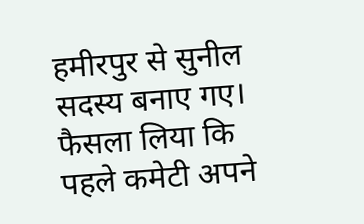हमीरपुर से सुनील सदस्य बनाए गए। फैसला लिया कि पहले कमेटी अपने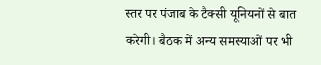स्तर पर पंजाब के टैक्सी यूनियनों से बात करेगी। बैठक में अन्य समस्याओं पर भी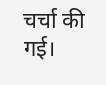चर्चा की गई।